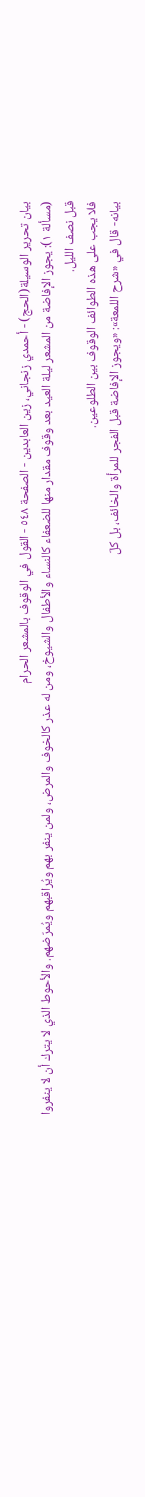بيان تحرير الوسيلة(الحج) - أحمدي زنجاني، زين العابدين - الصفحة ٥٤٨ - القول في الوقوف بالمشعر الحرام
(مسألة ١): يجوز الإفاضة من المشعر ليلة العيد بعد وقوف مقدار منها للضعفاء كالنساء والأطفال والشيوخ، ومن له عذر كالخوف والمرض، ولمن ينفر بهم ويُراقبهم ويُمرّضهم. والأحوط الذي لا يترك أن لا ينفروا قبل نصف الليل.
فلا يجب على هذه الطوائف الوقوف بين الطلوعين.
بيانه- قال في «شرح اللمعة»: «ويجوز الإفاضة قبل الفجر للمرأة والخائف، بل كلّ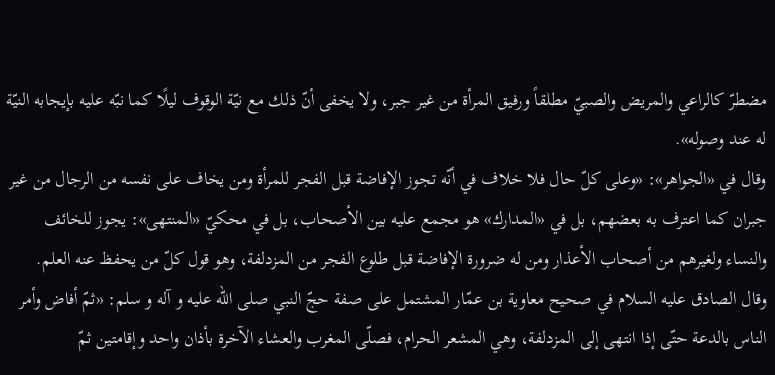مضطرّ كالراعي والمريض والصبيّ مطلقاً ورفيق المرأة من غير جبر، ولا يخفى أنّ ذلك مع نيّة الوقوف ليلًا كما نبّه عليه بإيجابه النيّة له عند وصوله».
وقال في «الجواهر»: «وعلى كلّ حال فلا خلاف في أنّه تجوز الإفاضة قبل الفجر للمرأة ومن يخاف على نفسه من الرجال من غير جبران كما اعترف به بعضهم، بل في «المدارك» هو مجمع عليه بين الأصحاب، بل في محكيّ «المنتهى»: يجوز للخائف والنساء ولغيرهم من أصحاب الأعذار ومن له ضرورة الإفاضة قبل طلوع الفجر من المزدلفة، وهو قول كلّ من يحفظ عنه العلم.
وقال الصادق عليه السلام في صحيح معاوية بن عمّار المشتمل على صفة حجّ النبي صلى الله عليه و آله و سلم: «ثمّ أفاض وأمر الناس بالدعة حتّى إذا انتهى إلى المزدلفة، وهي المشعر الحرام، فصلّى المغرب والعشاء الآخرة بأذان واحد وإقامتين ثمّ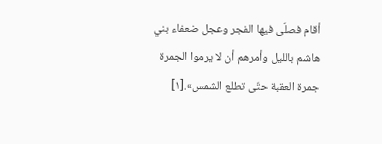أقام فصلّى فيها الفجر وعجل ضعفاء بني هاشم بالليل وأمرهم أن لا يرموا الجمرة جمرة العقبة حتّى تطلع الشمس».[١]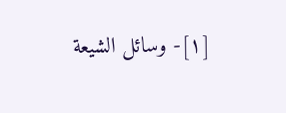[١]- وسائل الشيعة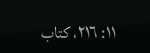١١: ٢١٦، كتاب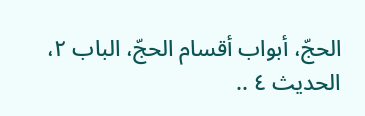الحجّ، أبواب أقسام الحجّ، الباب ٢، الحديث ٤ ..